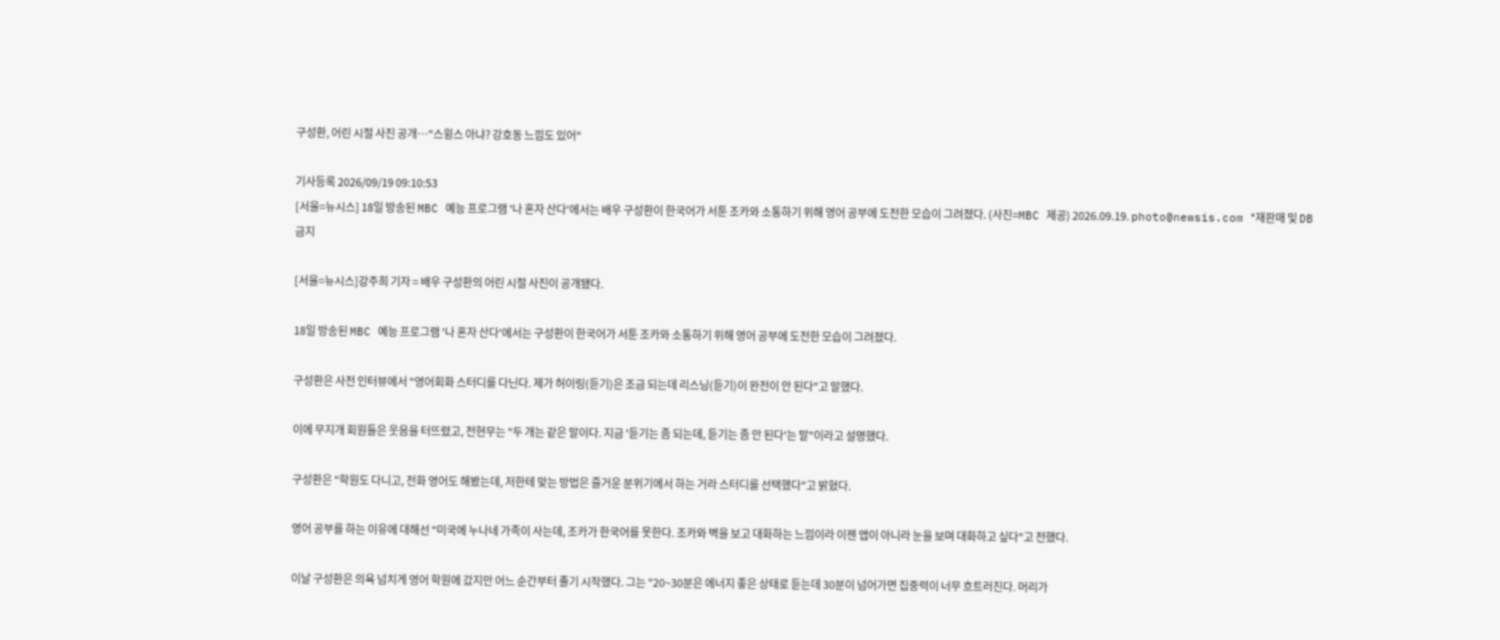구성환, 어린 시절 사진 공개…"스윙스 아냐? 강호동 느낌도 있어"

기사등록 2026/09/19 09:10:53
[서울=뉴시스] 18일 방송된 MBC 예능 프로그램 '나 혼자 산다'에서는 배우 구성환이 한국어가 서툰 조카와 소통하기 위해 영어 공부에 도전한 모습이 그려졌다. (사진=MBC 제공) 2026.09.19. photo@newsis.com *재판매 및 DB 금지

[서울=뉴시스]강주희 기자 = 배우 구성환의 어린 시절 사진이 공개됐다.

18일 방송된 MBC 예능 프로그램 '나 혼자 산다'에서는 구성환이 한국어가 서툰 조카와 소통하기 위해 영어 공부에 도전한 모습이 그려졌다.

구성환은 사전 인터뷰에서 "영어회화 스터디를 다닌다. 제가 허이링(듣기)은 조금 되는데 리스닝(듣기)이 완전이 안 된다"고 말했다.

이에 무지개 회원들은 웃음을 터뜨렸고, 전현무는 "두 개는 같은 말이다. 지금 '듣기는 좀 되는데, 듣기는 좀 안 된다'는 말"이라고 설명했다.

구성환은 "학원도 다니고, 전화 영어도 해봤는데, 저한테 맞는 방법은 즐거운 분위기에서 하는 거라 스터디를 선택했다"고 밝혔다.

영어 공부를 하는 이유에 대해선 "미국에 누나네 가족이 사는데, 조카가 한국어를 못한다. 조카와 벽을 보고 대화하는 느낌이라 이젠 앱이 아니라 눈을 보며 대화하고 싶다"고 전했다.

이날 구성환은 의욕 넘치게 영어 학원에 갔지만 어느 순간부터 졸기 시작했다. 그는 "20~30분은 에너지 좋은 상태로 듣는데 30분이 넘어가면 집중력이 너무 흐트러진다. 머리가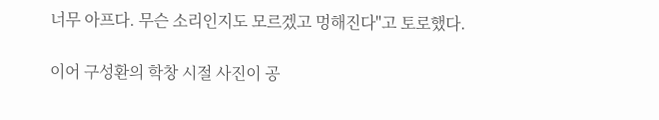너무 아프다. 무슨 소리인지도 모르겠고 멍해진다"고 토로했다.

이어 구성환의 학창 시절 사진이 공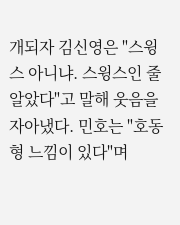개되자 김신영은 "스윙스 아니냐. 스윙스인 줄 알았다"고 말해 웃음을 자아냈다. 민호는 "호동 형 느낌이 있다"며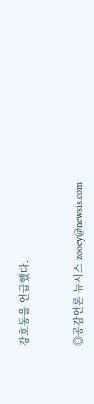강호동을 언급했다.


◎공감언론 뉴시스 zooey@newsis.com